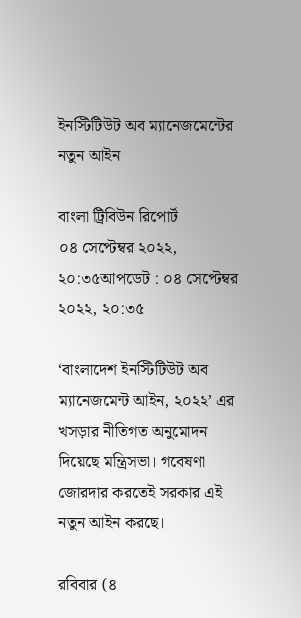ইনস্টিটিউট অব ম্যানেজমেন্টের নতুন আইন

বাংলা ট্রিবিউন রিপোর্ট
০৪ সেপ্টেম্বর ২০২২, ২০:৩৫আপডেট : ০৪ সেপ্টেম্বর ২০২২, ২০:৩৫

‘বাংলাদেশ ইনস্টিটিউট অব ম্যানেজমেন্ট আইন, ২০২২’ এর খসড়ার নীতিগত অনুমোদন দিয়েছে মন্ত্রিসভা। গবেষণা জোরদার করতেই সরকার এই নতুন আইন করছে।

রবিবার (৪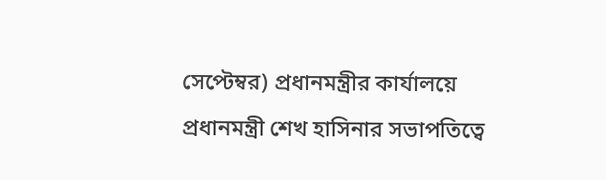সেপ্টেম্বর) প্রধানমন্ত্রীর কার্যালয়ে প্রধানমন্ত্রী শেখ হাসিনার সভাপতিত্বে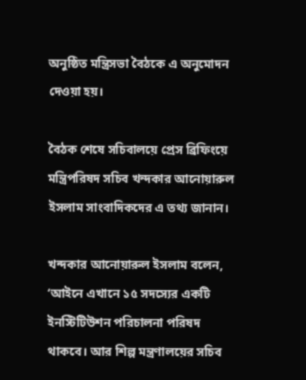অনুষ্ঠিত মন্ত্রিসভা বৈঠকে এ অনুমোদন দেওয়া হয়।

বৈঠক শেষে সচিবালয়ে প্রেস ব্রিফিংয়ে মন্ত্রিপরিষদ সচিব খন্দকার আনোয়ারুল ইসলাম সাংবাদিকদের এ তথ্য জানান।

খন্দকার আনোয়ারুল ইসলাম বলেন, ‘আইনে এখানে ১৫ সদস্যের একটি ইনস্টিটিউশন পরিচালনা পরিষদ থাকবে। আর শিল্প মন্ত্রণালয়ের সচিব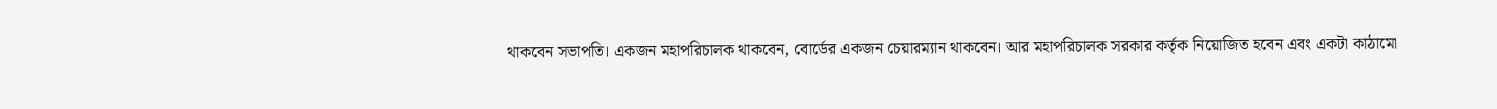থাকবেন সভাপতি। একজন মহাপরিচালক থাকবেন, বোর্ডের একজন চেয়ারম্যান থাকবেন। আর মহাপরিচালক সরকার কর্তৃক নিয়োজিত হবেন এবং একটা কাঠামো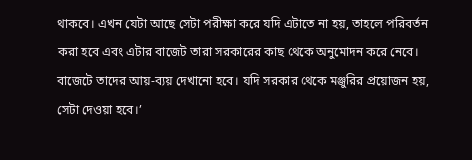থাকবে। এখন যেটা আছে সেটা পরীক্ষা করে যদি এটাতে না হয়, তাহলে পরিবর্তন করা হবে এবং এটার বাজেট তারা সরকারের কাছ থেকে অনুমোদন করে নেবে। বাজেটে তাদের আয়-ব্যয় দেখানো হবে। যদি সরকার থেকে মঞ্জুরির প্রয়োজন হয়, সেটা দেওয়া হবে।’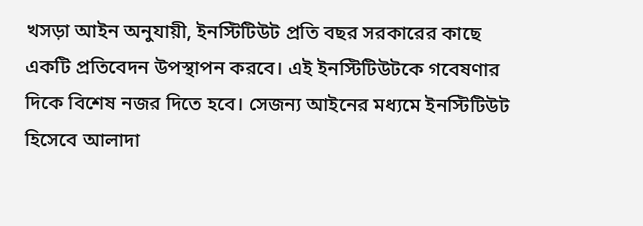খসড়া আইন অনুযায়ী, ইনস্টিটিউট প্রতি বছর সরকারের কাছে একটি প্রতিবেদন উপস্থাপন করবে। এই ইনস্টিটিউটকে গবেষণার দিকে বিশেষ নজর দিতে হবে। সেজন্য আইনের মধ্যমে ইনস্টিটিউট হিসেবে আলাদা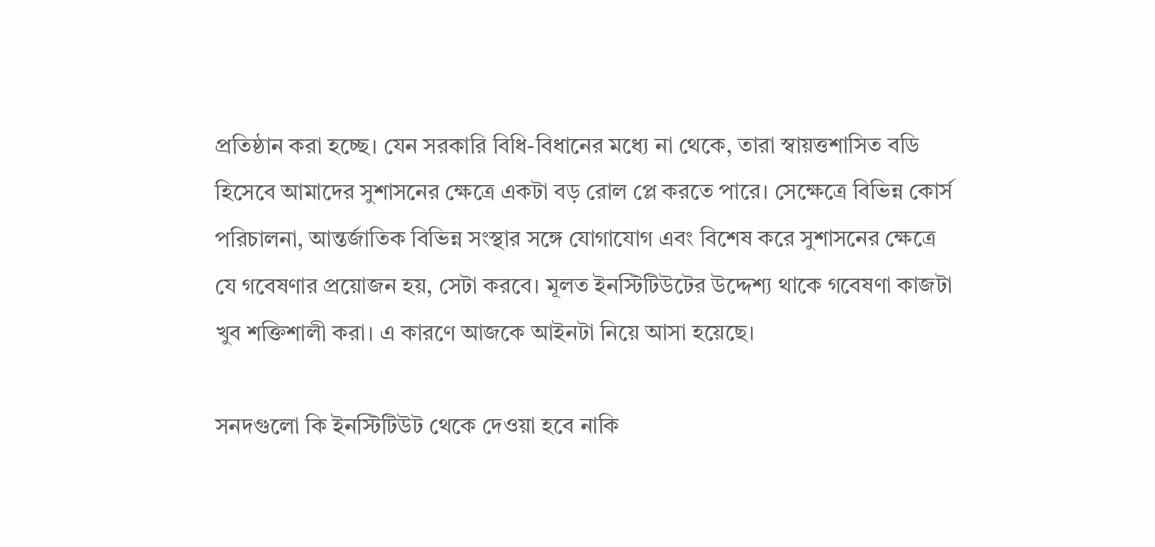প্রতিষ্ঠান করা হচ্ছে। যেন সরকারি বিধি-বিধানের মধ্যে না থেকে, তারা স্বায়ত্তশাসিত বডি হিসেবে আমাদের সুশাসনের ক্ষেত্রে একটা বড় রোল প্লে করতে পারে। সেক্ষেত্রে বিভিন্ন কোর্স পরিচালনা, আন্তর্জাতিক বিভিন্ন সংস্থার সঙ্গে যোগাযোগ এবং বিশেষ করে সুশাসনের ক্ষেত্রে যে গবেষণার প্রয়োজন হয়, সেটা করবে। মূলত ইনস্টিটিউটের উদ্দেশ্য থাকে গবেষণা কাজটা খুব শক্তিশালী করা। এ কারণে আজকে আইনটা নিয়ে আসা হয়েছে।

সনদগুলো কি ইনস্টিটিউট থেকে দেওয়া হবে নাকি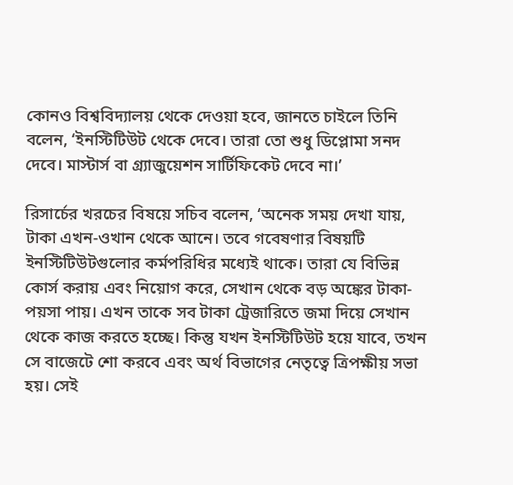কোনও বিশ্ববিদ্যালয় থেকে দেওয়া হবে, জানতে চাইলে তিনি বলেন, ‘ইনস্টিটিউট থেকে দেবে। তারা তো শুধু ডিপ্লোমা সনদ দেবে। মাস্টার্স বা গ্র্যাজুয়েশন সার্টিফিকেট দেবে না।’

রিসার্চের খরচের বিষয়ে সচিব বলেন, ‘অনেক সময় দেখা যায়, টাকা এখন-ওখান থেকে আনে। তবে গবেষণার বিষয়টি ইনস্টিটিউটগুলোর কর্মপরিধির মধ্যেই থাকে। তারা যে বিভিন্ন কোর্স করায় এবং নিয়োগ করে, সেখান থেকে বড় অঙ্কের টাকা-পয়সা পায়। এখন তাকে সব টাকা ট্রেজারিতে জমা দিয়ে সেখান থেকে কাজ করতে হচ্ছে। কিন্তু যখন ইনস্টিটিউট হয়ে যাবে, তখন সে বাজেটে শো করবে এবং অর্থ বিভাগের নেতৃত্বে ত্রিপক্ষীয় সভা হয়। সেই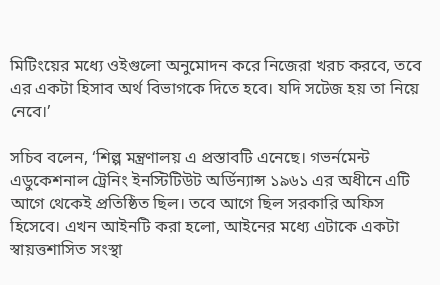মিটিংয়ের মধ্যে ওইগুলো অনুমোদন করে নিজেরা খরচ করবে, তবে এর একটা হিসাব অর্থ বিভাগকে দিতে হবে। যদি সটেজ হয় তা নিয়ে নেবে।’

সচিব বলেন, ‘শিল্প মন্ত্রণালয় এ প্রস্তাবটি এনেছে। গভর্নমেন্ট এডুকেশনাল ট্রেনিং ইনস্টিটিউট অর্ডিন্যান্স ১৯৬১ এর অধীনে এটি আগে থেকেই প্রতিষ্ঠিত ছিল। তবে আগে ছিল সরকারি অফিস হিসেবে। এখন আইনটি করা হলো, আইনের মধ্যে এটাকে একটা স্বায়ত্তশাসিত সংস্থা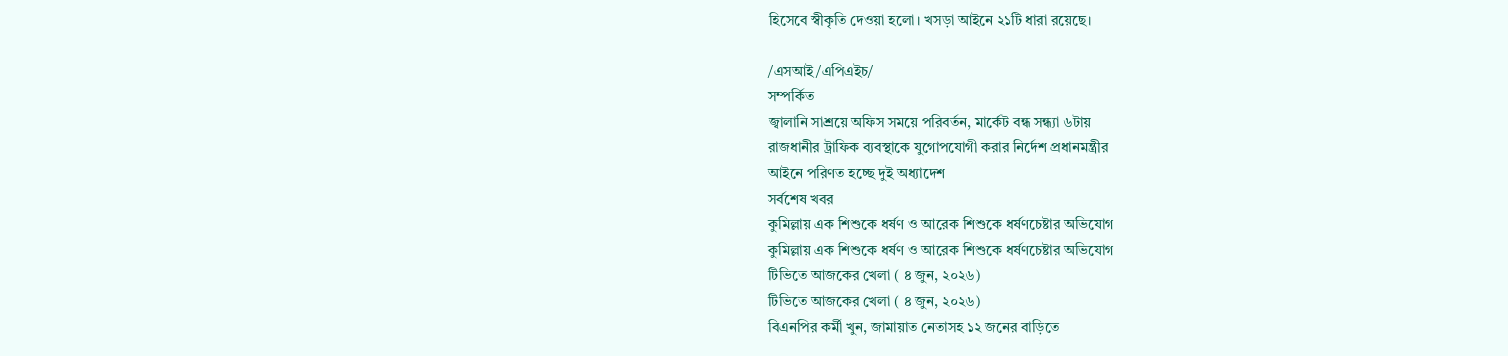হিসেবে স্বীকৃতি দেওয়া হলো। খসড়া আইনে ২১টি ধারা রয়েছে।

/এসআই/এপিএইচ/
সম্পর্কিত
জ্বালানি সাশ্রয়ে অফিস সময়ে পরিবর্তন, মার্কেট বন্ধ সন্ধ্যা ৬টায়
রাজধানীর ট্রাফিক ব্যবস্থাকে যুগোপযোগী করার নির্দেশ প্রধানমন্ত্রীর
আইনে পরিণত হচ্ছে দুই অধ্যাদেশ
সর্বশেষ খবর
কুমিল্লায় এক শিশুকে ধর্ষণ ও আরেক শিশুকে ধর্ষণচেষ্টার অভিযোগ
কুমিল্লায় এক শিশুকে ধর্ষণ ও আরেক শিশুকে ধর্ষণচেষ্টার অভিযোগ
টিভিতে আজকের খেলা ( ৪ জুন, ২০২৬)
টিভিতে আজকের খেলা ( ৪ জুন, ২০২৬)
বিএনপির কর্মী খুন, জামায়াত নেতাসহ ১২ জনের বাড়িতে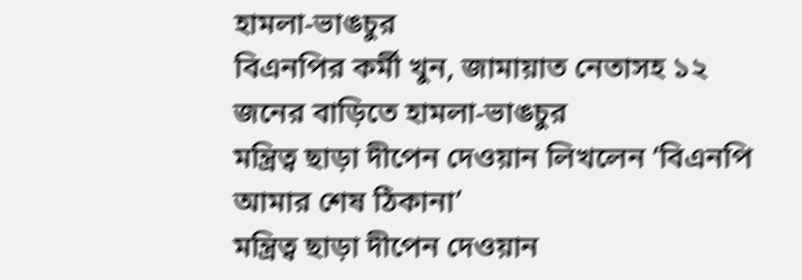হামলা-ভাঙচুর
বিএনপির কর্মী খুন, জামায়াত নেতাসহ ১২ জনের বাড়িতে হামলা-ভাঙচুর
মন্ত্রিত্ব ছাড়া দীপেন দেওয়ান লিখলেন ‘বিএনপি আমার শেষ ঠিকানা’
মন্ত্রিত্ব ছাড়া দীপেন দেওয়ান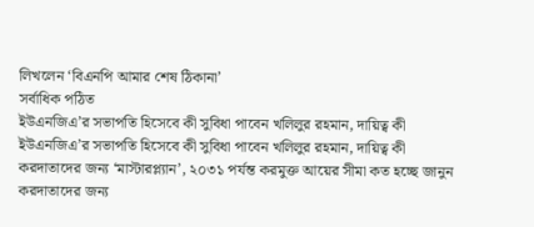লিখলেন ‘বিএনপি আমার শেষ ঠিকানা’
সর্বাধিক পঠিত
ইউএনজিএ’র সভাপতি হিসেবে কী সুবিধা পাবেন খলিলুর রহমান, দায়িত্ব কী
ইউএনজিএ’র সভাপতি হিসেবে কী সুবিধা পাবেন খলিলুর রহমান, দায়িত্ব কী
করদাতাদের জন্য ‘মাস্টারপ্ল্যান’, ২০৩১ পর্যন্ত করমুক্ত আয়ের সীমা কত হচ্ছে জানুন
করদাতাদের জন্য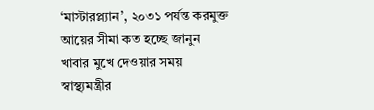‘মাস্টারপ্ল্যান’, ২০৩১ পর্যন্ত করমুক্ত আয়ের সীমা কত হচ্ছে জানুন
খাবার মুখে দেওয়ার সময় স্বাস্থ্যমন্ত্রীর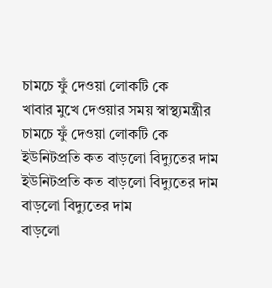চামচে ফুঁ দেওয়া লোকটি কে
খাবার মুখে দেওয়ার সময় স্বাস্থ্যমন্ত্রীর চামচে ফুঁ দেওয়া লোকটি কে
ইউনিটপ্রতি কত বাড়লো বিদ্যুতের দাম
ইউনিটপ্রতি কত বাড়লো বিদ্যুতের দাম
বাড়লো বিদ্যুতের দাম
বাড়লো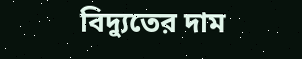বিদ্যুতের দাম